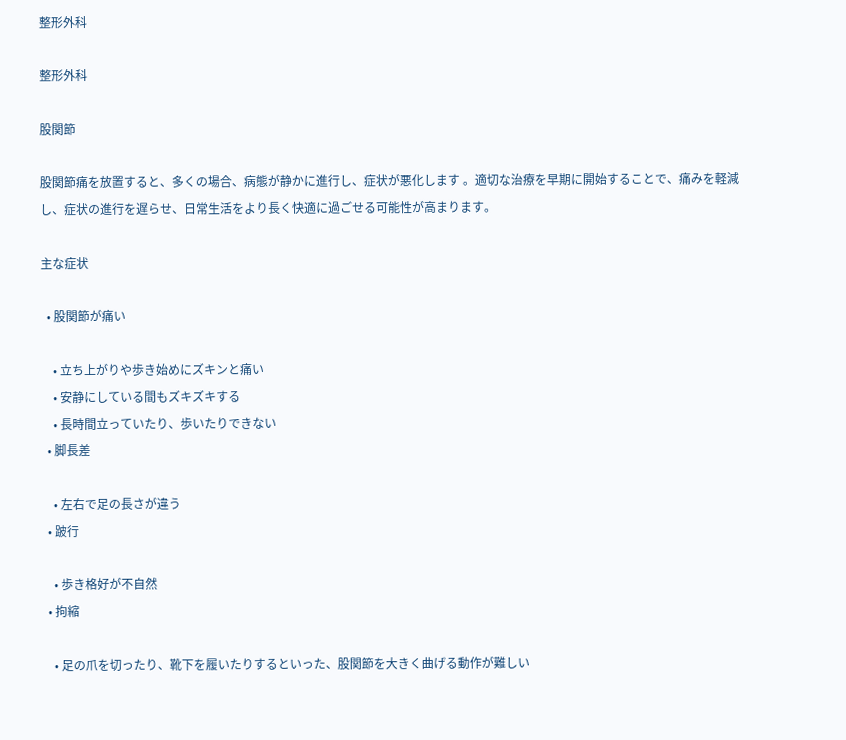整形外科

整形外科

股関節

股関節痛を放置すると、多くの場合、病態が静かに進行し、症状が悪化します 。適切な治療を早期に開始することで、痛みを軽減し、症状の進行を遅らせ、日常生活をより長く快適に過ごせる可能性が高まります。

主な症状

  • 股関節が痛い

    • 立ち上がりや歩き始めにズキンと痛い
    • 安静にしている間もズキズキする
    • 長時間立っていたり、歩いたりできない
  • 脚長差

    • 左右で足の長さが違う
  • 跛行

    • 歩き格好が不自然
  • 拘縮

    • 足の爪を切ったり、靴下を履いたりするといった、股関節を大きく曲げる動作が難しい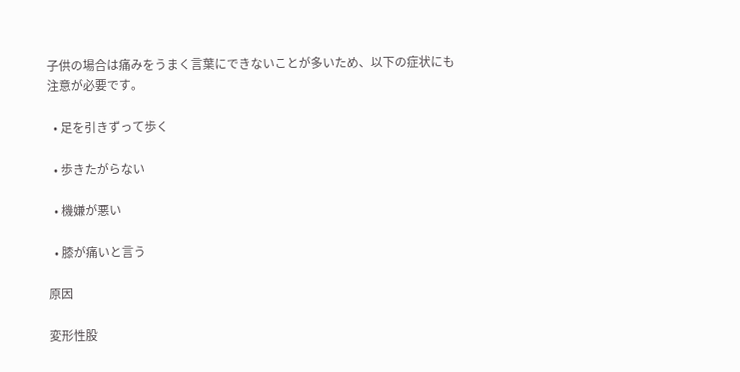子供の場合は痛みをうまく言葉にできないことが多いため、以下の症状にも
注意が必要です。

  • 足を引きずって歩く

  • 歩きたがらない

  • 機嫌が悪い

  • 膝が痛いと言う

原因

変形性股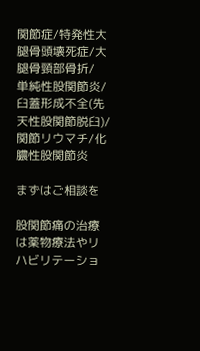関節症/特発性大腿骨頭壊死症/大腿骨頸部骨折/
単純性股関節炎/臼蓋形成不全(先天性股関節脱臼)/
関節リウマチ/化膿性股関節炎

まずはご相談を

股関節痛の治療は薬物療法やリハビリテーショ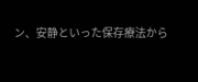ン、安静といった保存療法から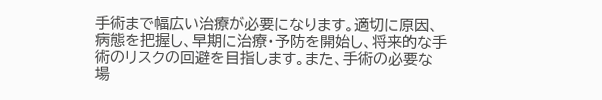手術まで幅広い治療が必要になります。適切に原因、病態を把握し、早期に治療・予防を開始し、将来的な手術のリスクの回避を目指します。また、手術の必要な場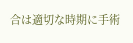合は適切な時期に手術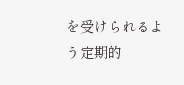を受けられるよう定期的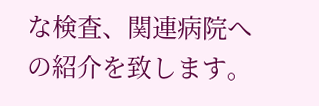な検査、関連病院への紹介を致します。